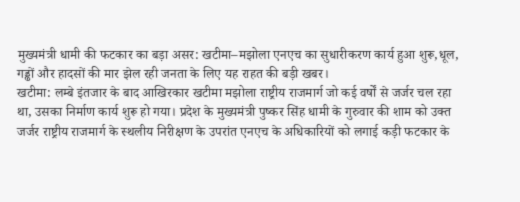मुख्यमंत्री धामी की फटकार का बड़ा असर: खटीमा–मझोला एनएच का सुधारीकरण कार्य हुआ शुरू,धूल, गड्ढों और हादसों की मार झेल रही जनता के लिए यह राहत की बड़ी खबर।
खटीमा: लम्बे इंतजार के बाद आखिरकार खटीमा मझोला राष्ट्रीय राजमार्ग जो कई वर्षों से जर्जर चल रहा था, उसका निर्माण कार्य शुरू हो गया। प्रदेश के मुख्यमंत्री पुष्कर सिंह धामी के गुरुवार की शाम को उक्त जर्जर राष्ट्रीय राजमार्ग के स्थलीय निरीक्षण के उपरांत एनएच के अधिकारियों को लगाई कड़ी फटकार के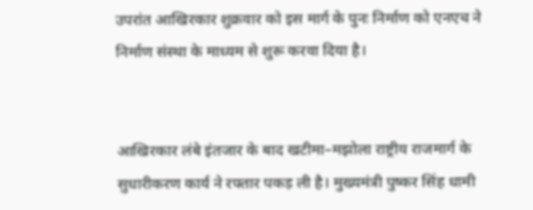उपरांत आखिरकार शुक्रवार को इस मार्ग के पुनः निर्माण को एनएच ने निर्माण संस्था के माध्यम से शुरू करवा दिया है।


आखिरकार लंबे इंतजार के बाद खटीमा–मझोला राष्ट्रीय राजमार्ग के सुधारीकरण कार्य ने रफ्तार पकड़ ली है। मुख्यमंत्री पुष्कर सिंह धामी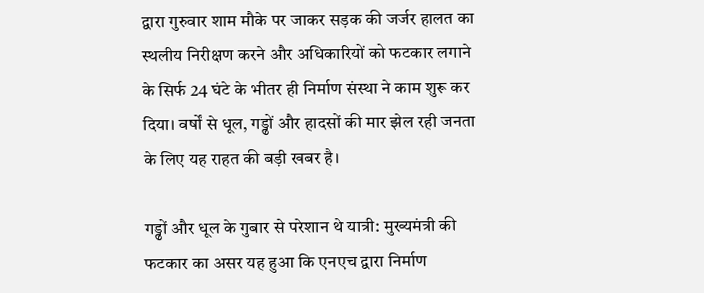द्वारा गुरुवार शाम मौके पर जाकर सड़क की जर्जर हालत का स्थलीय निरीक्षण करने और अधिकारियों को फटकार लगाने के सिर्फ 24 घंटे के भीतर ही निर्माण संस्था ने काम शुरू कर दिया। वर्षों से धूल, गड्ढों और हादसों की मार झेल रही जनता के लिए यह राहत की बड़ी खबर है।

गड्ढों और धूल के गुबार से परेशान थे यात्री: मुख्यमंत्री की फटकार का असर यह हुआ कि एनएच द्वारा निर्माण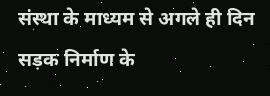संस्था के माध्यम से अगले ही दिन सड़क निर्माण के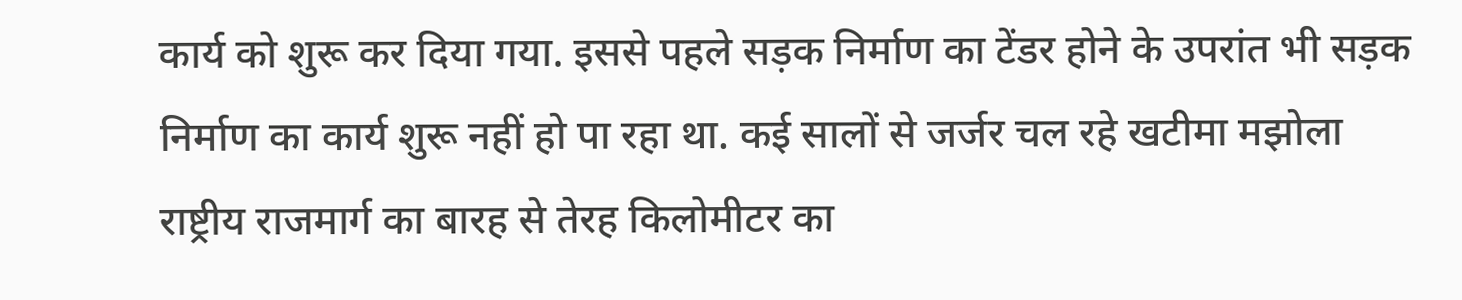कार्य को शुरू कर दिया गया. इससे पहले सड़क निर्माण का टेंडर होने के उपरांत भी सड़क निर्माण का कार्य शुरू नहीं हो पा रहा था. कई सालों से जर्जर चल रहे खटीमा मझोला राष्ट्रीय राजमार्ग का बारह से तेरह किलोमीटर का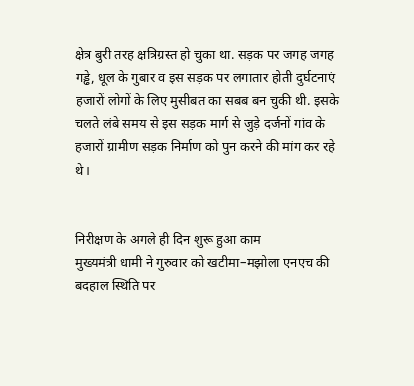क्षेत्र बुरी तरह क्षत्रिग्रस्त हो चुका था. सड़क पर जगह जगह गड्ढे, धूल के गुबार व इस सड़क पर लगातार होती दुर्घटनाएं हजारों लोगों के लिए मुसीबत का सबब बन चुकी थी. इसके चलते लंबे समय से इस सड़क मार्ग से जुड़े दर्जनों गांव के हजारों ग्रामीण सड़क निर्माण को पुन करने की मांग कर रहे थे।


निरीक्षण के अगले ही दिन शुरू हुआ काम
मुख्यमंत्री धामी ने गुरुवार को खटीमा–मझोला एनएच की बदहाल स्थिति पर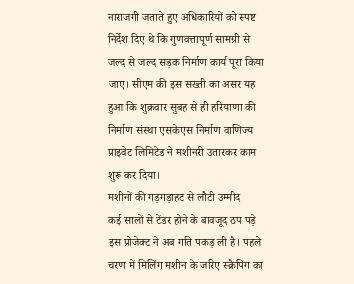नाराजगी जताते हुए अधिकारियों को स्पष्ट निर्देश दिए थे कि गुणवत्तापूर्ण सामग्री से जल्द से जल्द सड़क निर्माण कार्य पूरा किया जाए। सीएम की इस सख्ती का असर यह हुआ कि शुक्रवार सुबह से ही हरियाणा की निर्माण संस्था एसकेएस निर्माण वाणिज्य प्राइवेट लिमिटेड ने मशीनरी उतारकर काम शुरू कर दिया।
मशीनों की गड़गड़ाहट से लौटी उम्मीद
कई सालों से टेंडर होने के बावजूद ठप पड़े इस प्रोजेक्ट ने अब गति पकड़ ली है। पहले चरण में मिलिंग मशीन के जरिए स्क्रैपिंग का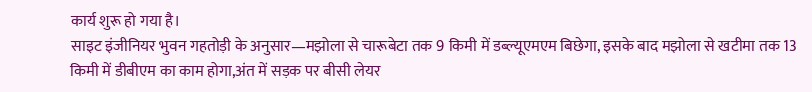कार्य शुरू हो गया है।
साइट इंजीनियर भुवन गहतोड़ी के अनुसार—मझोला से चारूबेटा तक 9 किमी में डब्ल्यूएमएम बिछेगा, इसके बाद मझोला से खटीमा तक 13 किमी में डीबीएम का काम होगा,अंत में सड़क पर बीसी लेयर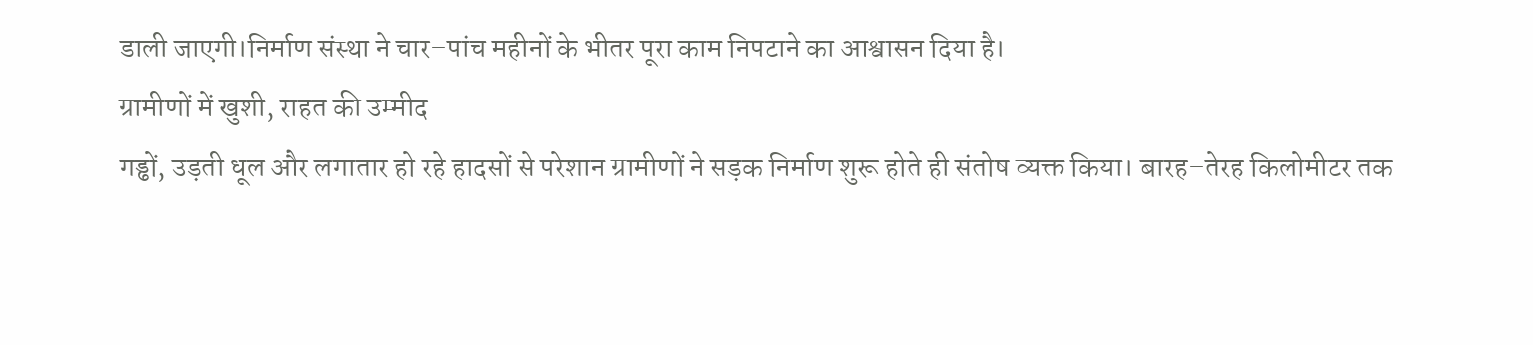डाली जाएगी।निर्माण संस्था ने चार–पांच महीनों के भीतर पूरा काम निपटाने का आश्वासन दिया है।
ग्रामीणों में खुशी, राहत की उम्मीद
गड्ढों, उड़ती धूल और लगातार हो रहे हादसों से परेशान ग्रामीणों ने सड़क निर्माण शुरू होते ही संतोष व्यक्त किया। बारह–तेरह किलोमीटर तक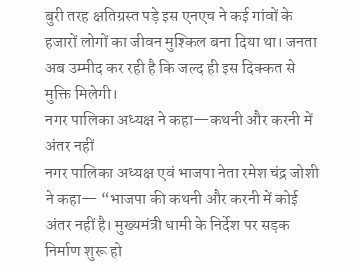बुरी तरह क्षतिग्रस्त पड़े इस एनएच ने कई गांवों के हजारों लोगों का जीवन मुश्किल बना दिया था। जनता अब उम्मीद कर रही है कि जल्द ही इस दिक्कत से मुक्ति मिलेगी।
नगर पालिका अध्यक्ष ने कहा—कथनी और करनी में अंतर नहीं
नगर पालिका अध्यक्ष एवं भाजपा नेता रमेश चंद्र जोशी ने कहा— “भाजपा की कथनी और करनी में कोई अंतर नहीं है। मुख्यमंत्री धामी के निर्देश पर सड़क निर्माण शुरू हो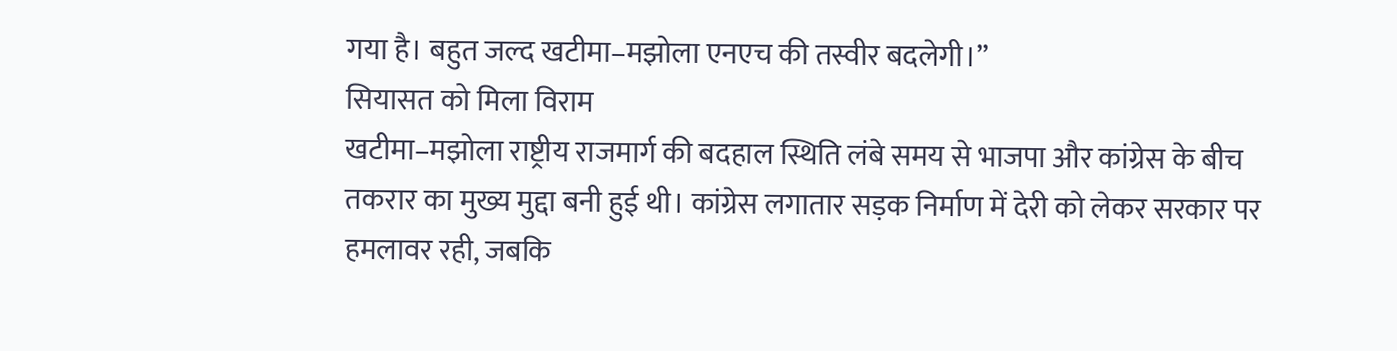गया है। बहुत जल्द खटीमा–मझोला एनएच की तस्वीर बदलेगी।”
सियासत को मिला विराम
खटीमा–मझोला राष्ट्रीय राजमार्ग की बदहाल स्थिति लंबे समय से भाजपा और कांग्रेस के बीच तकरार का मुख्य मुद्दा बनी हुई थी। कांग्रेस लगातार सड़क निर्माण में देरी को लेकर सरकार पर हमलावर रही, जबकि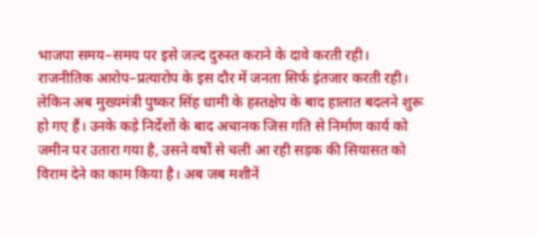भाजपा समय–समय पर इसे जल्द दुरुस्त कराने के दावे करती रही। राजनीतिक आरोप–प्रत्यारोप के इस दौर में जनता सिर्फ इंतजार करती रही।
लेकिन अब मुख्यमंत्री पुष्कर सिंह धामी के हस्तक्षेप के बाद हालात बदलने शुरू हो गए हैं। उनके कड़े निर्देशों के बाद अचानक जिस गति से निर्माण कार्य को जमीन पर उतारा गया है, उसने वर्षों से चली आ रही सड़क की सियासत को विराम देने का काम किया है। अब जब मशीनें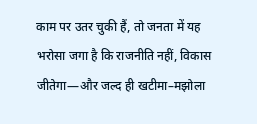काम पर उतर चुकी हैं, तो जनता में यह भरोसा जगा है कि राजनीति नहीं, विकास जीतेगा—और जल्द ही खटीमा–मझोला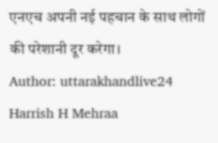एनएच अपनी नई पहचान के साथ लोगों की परेशानी दूर करेगा।
Author: uttarakhandlive24
Harrish H Mehraa